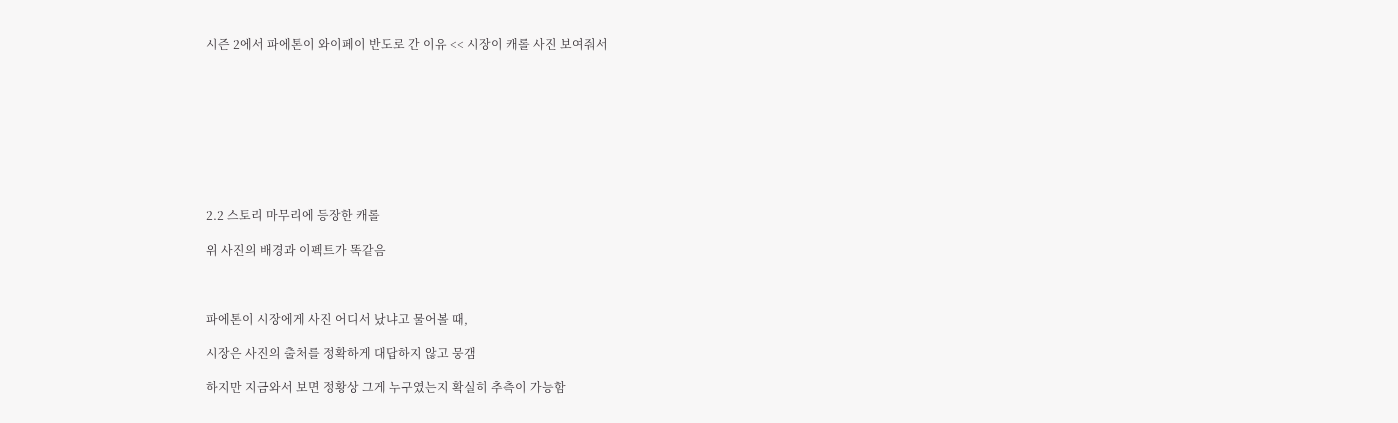시즌 2에서 파에톤이 와이페이 반도로 간 이유 << 시장이 캐롤 사진 보여줘서









2.2 스토리 마무리에 등장한 캐롤

위 사진의 배경과 이펙트가 똑같음



파에톤이 시장에게 사진 어디서 났냐고 물어볼 때,

시장은 사진의 출처를 정확하게 대답하지 않고 뭉갬

하지만 지금와서 보면 정황상 그게 누구였는지 확실히 추측이 가능함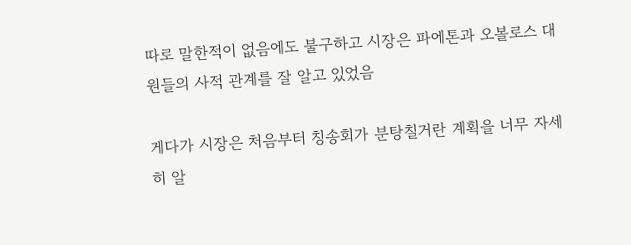따로 말한적이 없음에도 불구하고 시장은 파에톤과 오볼로스 대원들의 사적 관계를 잘 알고 있었음

게다가 시장은 처음부터 칭송회가 분탕칠거란 계획을 너무 자세히 알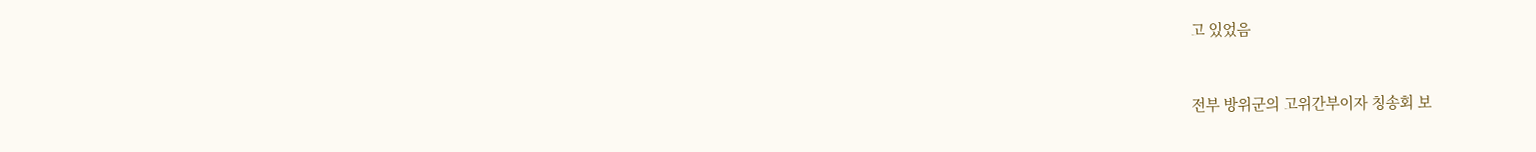고 있었음


전부 방위군의 고위간부이자 칭송회 보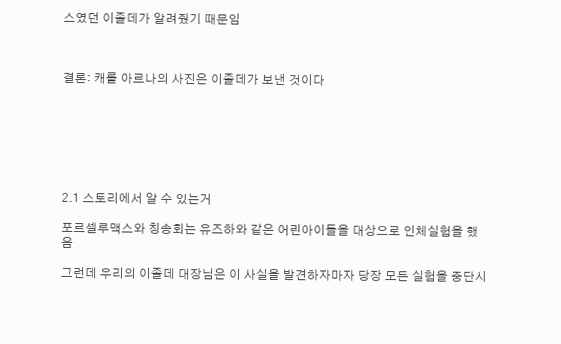스였던 이졸데가 알려줬기 때문임



결론: 캐롤 아르나의 사진은 이졸데가 보낸 것이다







2.1 스토리에서 알 수 있는거

포르셀루맥스와 칭송회는 유즈하와 같은 어린아이들을 대상으로 인체실험을 했음

그런데 우리의 이졸데 대장님은 이 사실을 발견하자마자 당장 모든 실험을 중단시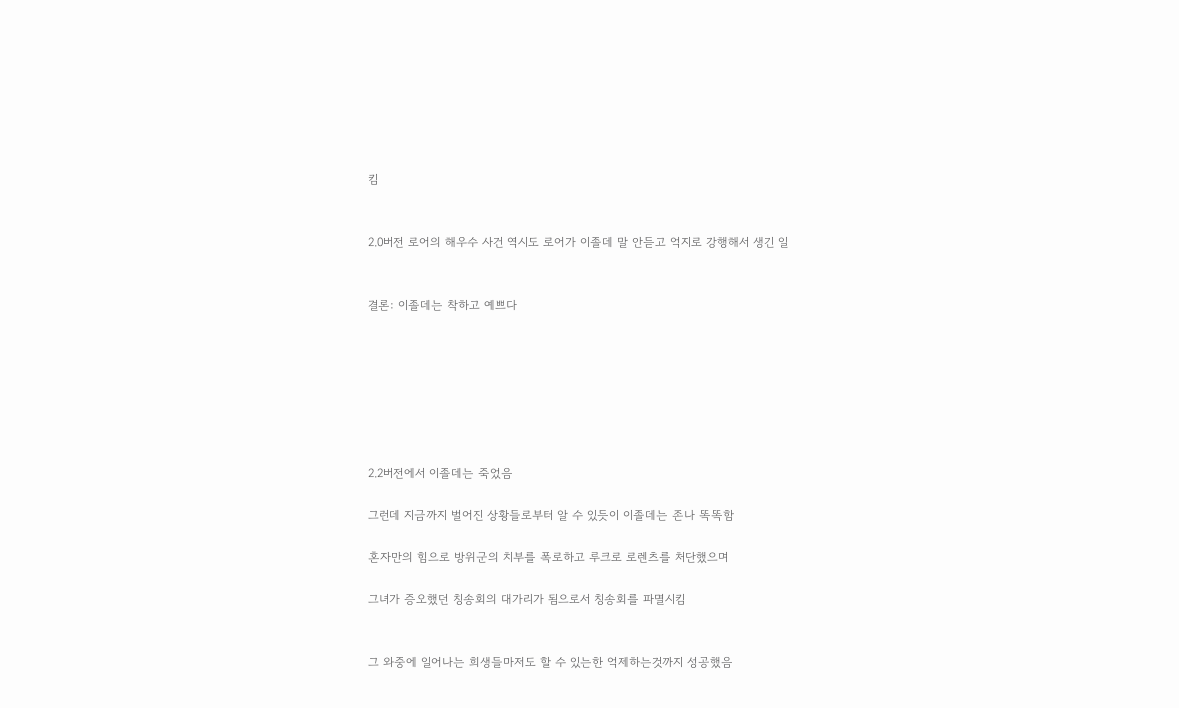킴


2.0버전 로어의 해우수 사건 역시도 로어가 이졸데 말 안듣고 억지로 강행해서 생긴 일


결론: 이졸데는 착하고 예쁘다







2.2버전에서 이졸데는 죽었음

그런데 지금까지 벌어진 상황들로부터 알 수 있듯이 이졸데는 존나 똑똑함

혼자만의 힘으로 방위군의 치부를 폭로하고 루크로 로렌츠를 처단했으며

그녀가 증오했던 칭송회의 대가리가 됨으로서 칭송회를 파멸시킴


그 와중에 일어나는 희생들마저도 할 수 있는한 억제하는것까지 성공했음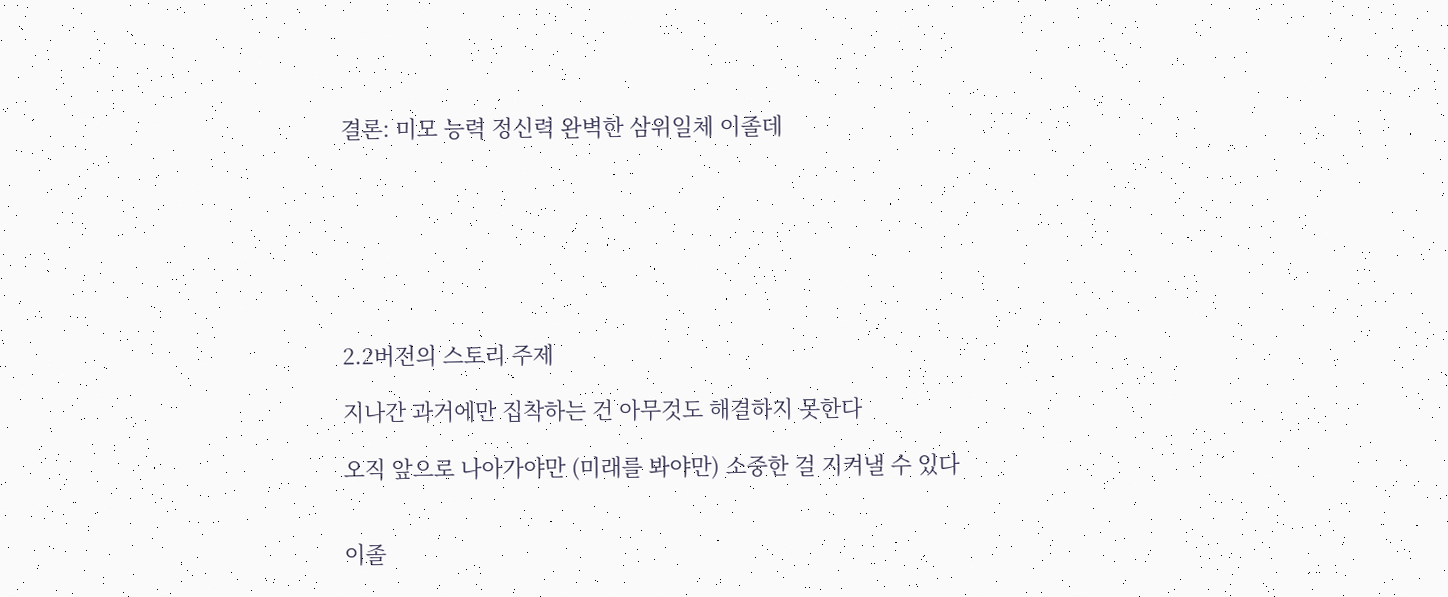결론: 미모 능력 정신력 완벽한 삼위일체 이졸데







2.2버전의 스토리 주제

지나간 과거에만 집착하는 건 아무것도 해결하지 못한다

오직 앞으로 나아가야만 (미래를 봐야만) 소중한 걸 지켜낼 수 있다


이졸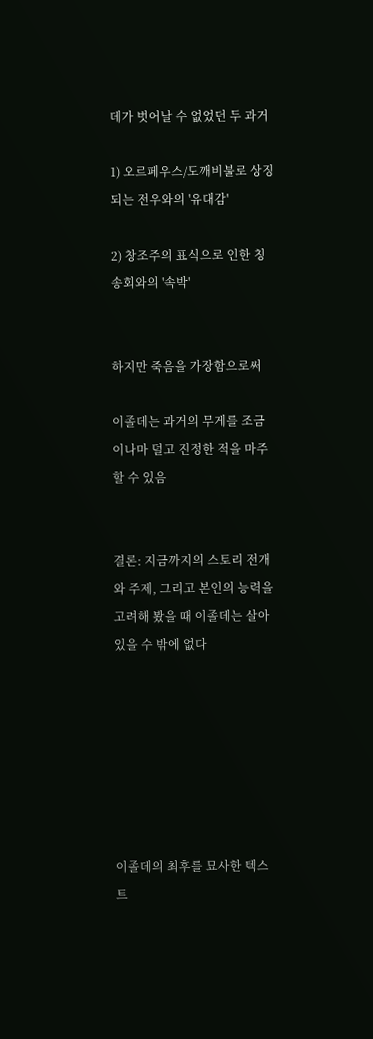데가 벗어날 수 없었던 두 과거

1) 오르페우스/도깨비불로 상징되는 전우와의 '유대감'

2) 창조주의 표식으로 인한 칭송회와의 '속박'


하지만 죽음을 가장함으로써

이졸데는 과거의 무게를 조금이나마 덜고 진정한 적을 마주할 수 있음


결론: 지금까지의 스토리 전개와 주제, 그리고 본인의 능력을 고려해 봤을 때 이졸데는 살아있을 수 밖에 없다







이졸데의 최후를 묘사한 텍스트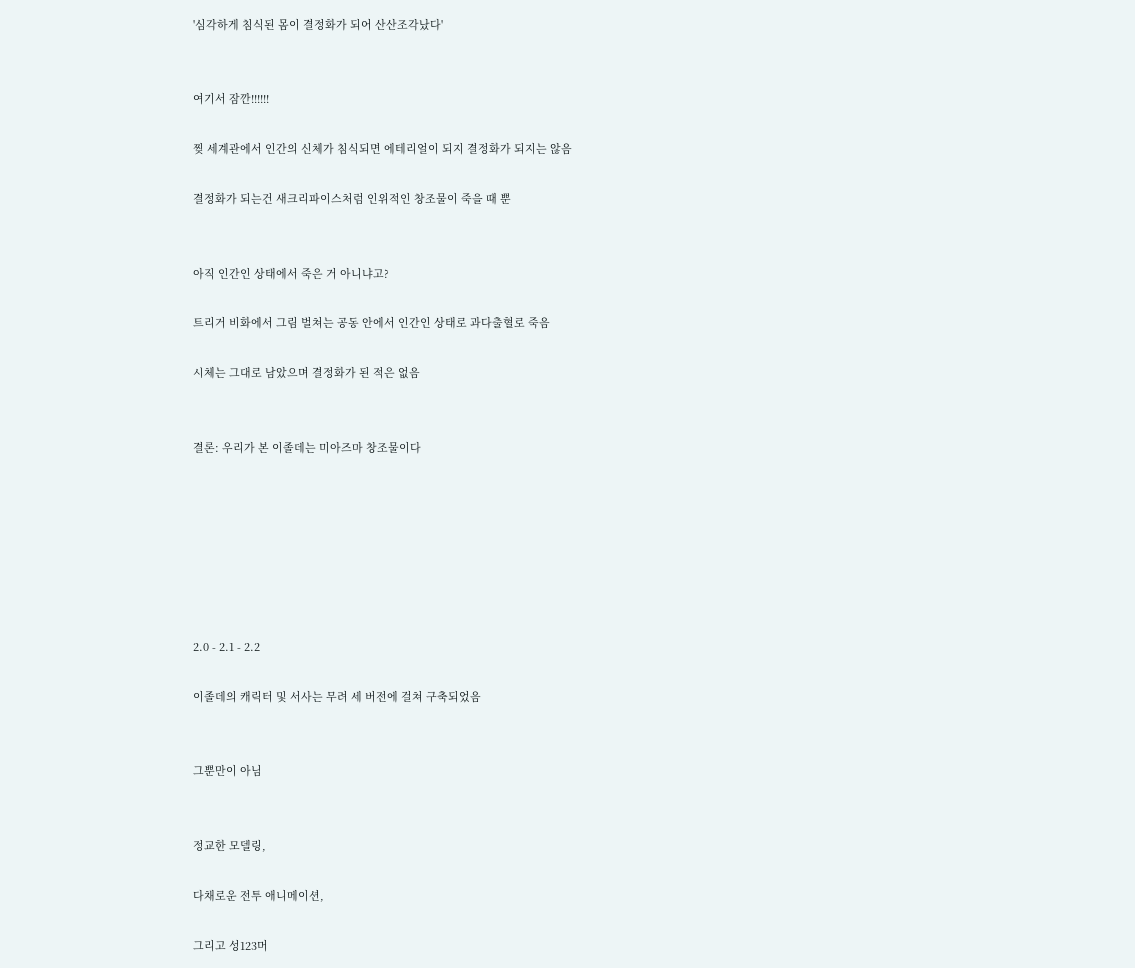'심각하게 침식된 몸이 결정화가 되어 산산조각났다'


여기서 잠깐!!!!!!

찢 세계관에서 인간의 신체가 침식되면 에테리얼이 되지 결정화가 되지는 않음

결정화가 되는건 새크리파이스처럼 인위적인 창조물이 죽을 때 뿐


아직 인간인 상태에서 죽은 거 아니냐고?

트리거 비화에서 그림 벌쳐는 공동 안에서 인간인 상태로 과다출혈로 죽음

시체는 그대로 남았으며 결정화가 된 적은 없음


결론: 우리가 본 이졸데는 미아즈마 창조물이다







2.0 - 2.1 - 2.2

이졸데의 캐릭터 및 서사는 무려 세 버전에 걸쳐 구축되었음


그뿐만이 아님


정교한 모델링,

다채로운 전투 애니메이션,

그리고 성123머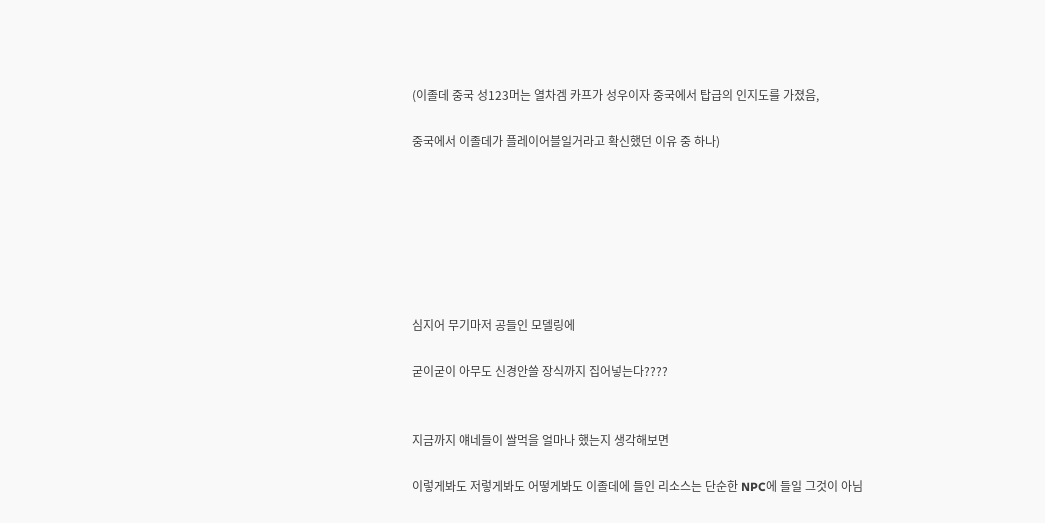(이졸데 중국 성123머는 열차겜 카프가 성우이자 중국에서 탑급의 인지도를 가졌음,

중국에서 이졸데가 플레이어블일거라고 확신했던 이유 중 하나)







심지어 무기마저 공들인 모델링에

굳이굳이 아무도 신경안쓸 장식까지 집어넣는다????


지금까지 얘네들이 쌀먹을 얼마나 했는지 생각해보면

이렇게봐도 저렇게봐도 어떻게봐도 이졸데에 들인 리소스는 단순한 NPC에 들일 그것이 아님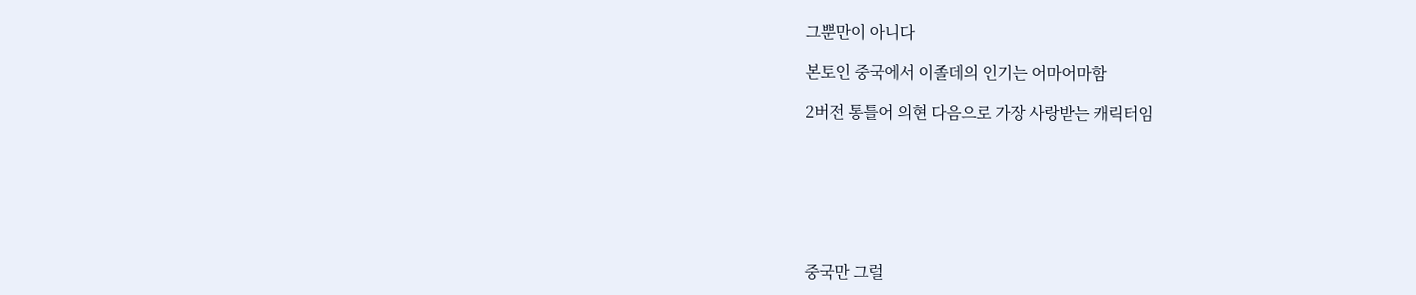그뿐만이 아니다

본토인 중국에서 이졸데의 인기는 어마어마함

2버전 통틀어 의현 다음으로 가장 사랑받는 캐릭터임







중국만 그럴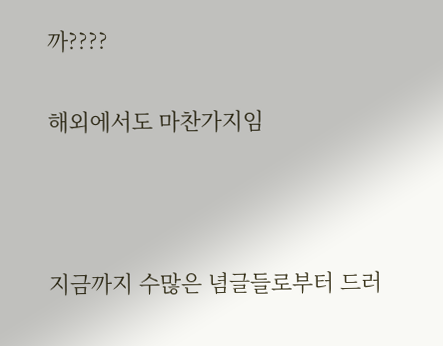까????

해외에서도 마찬가지임



지금까지 수많은 념글들로부터 드러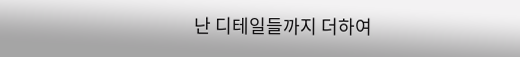난 디테일들까지 더하여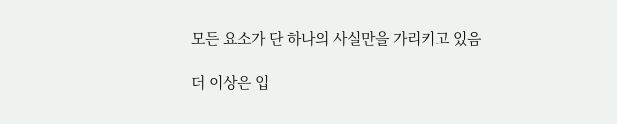모든 요소가 단 하나의 사실만을 가리키고 있음

더 이상은 입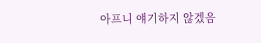아프니 얘기하지 않겠음